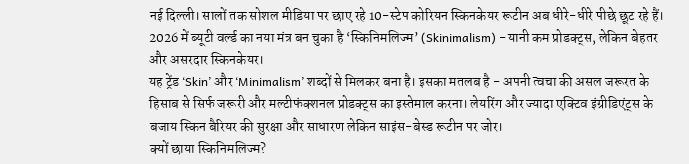नई दिल्ली। सालों तक सोशल मीडिया पर छाए रहे 10-स्टेप कोरियन स्किनकेयर रूटीन अब धीरे-धीरे पीछे छूट रहे हैं। 2026 में ब्यूटी वर्ल्ड का नया मंत्र बन चुका है ‘स्किनिमलिज्म’ (Skinimalism) -यानी कम प्रोडक्ट्स, लेकिन बेहतर और असरदार स्किनकेयर।
यह ट्रेंड ‘Skin’ और ‘Minimalism’ शब्दों से मिलकर बना है। इसका मतलब है - अपनी त्वचा की असल जरूरत के हिसाब से सिर्फ जरूरी और मल्टीफंक्शनल प्रोडक्ट्स का इस्तेमाल करना। लेयरिंग और ज्यादा एक्टिव इंग्रीडिएंट्स के बजाय स्किन बैरियर की सुरक्षा और साधारण लेकिन साइंस-बेस्ड रूटीन पर जोर।
क्यों छाया स्किनिमलिज्म?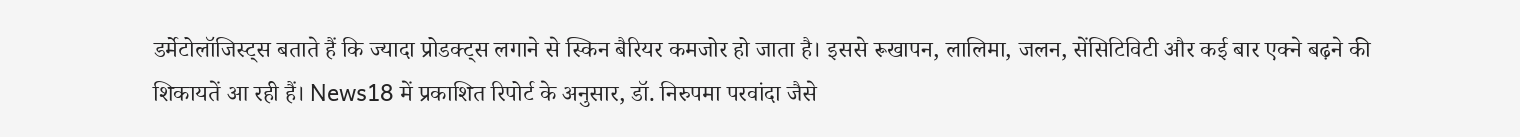डर्मेटोलॉजिस्ट्स बताते हैं कि ज्यादा प्रोडक्ट्स लगाने से स्किन बैरियर कमजोर हो जाता है। इससे रूखापन, लालिमा, जलन, सेंसिटिविटी और कई बार एक्ने बढ़ने की शिकायतें आ रही हैं। News18 में प्रकाशित रिपोर्ट के अनुसार, डॉ. निरुपमा परवांदा जैसे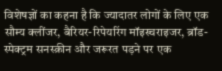विशेषज्ञों का कहना है कि ज्यादातर लोगों के लिए एक सौम्य क्लींजर, बैरियर-रिपेयरिंग मॉइस्चराइजर, ब्रॉड-स्पेक्ट्रम सनस्क्रीन और जरूरत पड़ने पर एक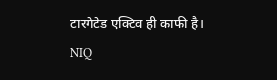टारगेटेड एक्टिव ही काफी है।
NIQ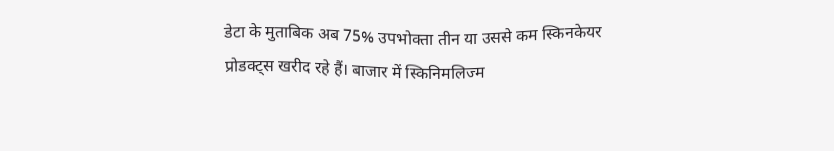डेटा के मुताबिक अब 75% उपभोक्ता तीन या उससे कम स्किनकेयर प्रोडक्ट्स खरीद रहे हैं। बाजार में स्किनिमलिज्म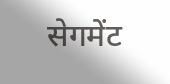सेगमेंट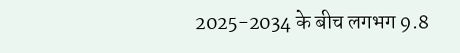2025-2034 के बीच लगभग 9.8